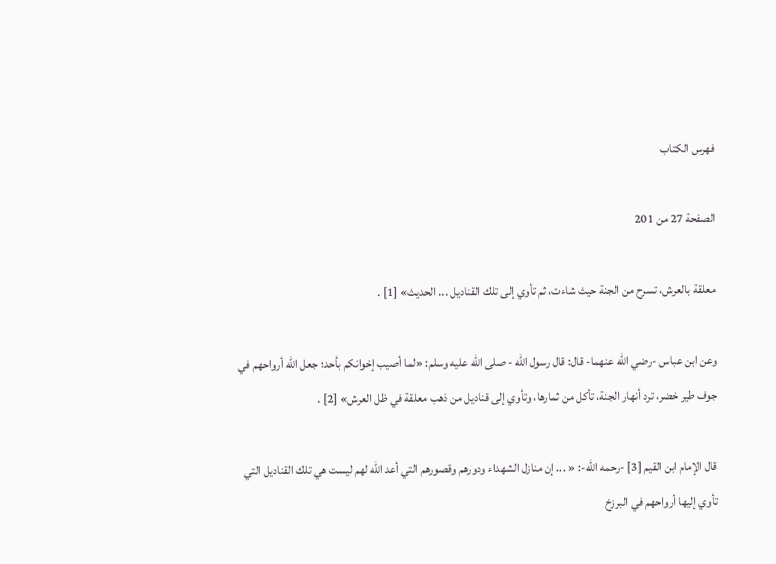فهرس الكتاب

الصفحة 27 من 201

معلقة بالعرش، تسرح من الجنة حيث شاءت، ثم تأوي إلى تلك القناديل ... الحديث» [1] .

وعن ابن عباس -رضي الله عنهما- قال: قال رسول الله - صلى الله عليه وسلم: «لما أصيب إخوانكم بأحد؛ جعل الله أرواحهم في جوف طير خضر، ترد أنهار الجنة، تأكل من ثمارها، وتأوي إلى قناديل من ذهب معلقة في ظل العرش» [2] .

قال الإمام ابن القيم [3] -رحمه الله-: « ... إن منازل الشهداء ودورهم وقصورهم التي أعد الله لهم ليست هي تلك القناديل التي تأوي إليها أرواحهم في البرزخ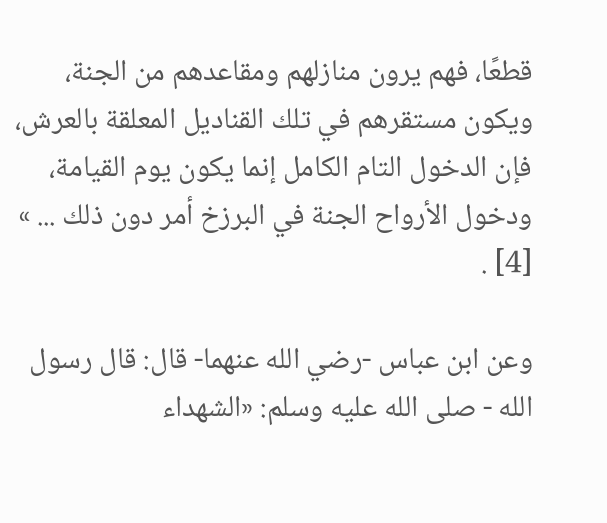قطعًا، فهم يرون منازلهم ومقاعدهم من الجنة، ويكون مستقرهم في تلك القناديل المعلقة بالعرش، فإن الدخول التام الكامل إنما يكون يوم القيامة، ودخول الأرواح الجنة في البرزخ أمر دون ذلك ... » [4] .

وعن ابن عباس -رضي الله عنهما- قال: قال رسول الله - صلى الله عليه وسلم: «الشهداء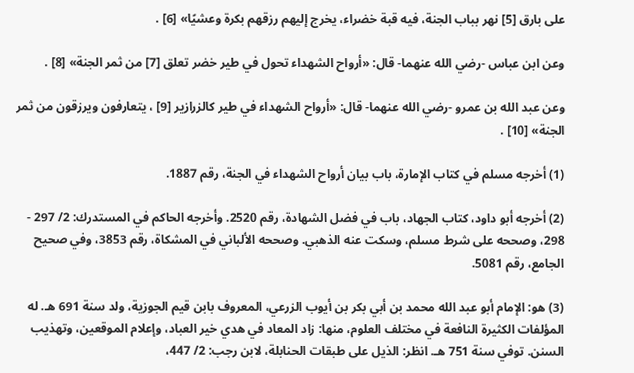على بارق [5] نهر بباب الجنة، فيه قبة خضراء، يخرج إليهم رزقهم بكرة وعشيًا» [6] .

وعن ابن عباس -رضي الله عنهما- قال: «أرواح الشهداء تحول في طير خضر تعلق [7] من ثمر الجنة» [8] .

وعن عبد الله بن عمرو -رضي الله عنهما- قال: «أرواح الشهداء في طير كالزرازير [9] ، يتعارفون ويرزقون من ثمر الجنة» [10] .

(1) أخرجه مسلم في كتاب الإمارة، باب بيان أرواح الشهداء في الجنة، رقم 1887.

(2) أخرجه أبو داود، كتاب الجهاد، باب في فضل الشهادة، رقم 2520. وأخرجه الحاكم في المستدرك: 2/ 297 - 298، وصححه على شرط مسلم، وسكت عنه الذهبي. وصححه الألباني في المشكاة، رقم 3853، وفي صحيح الجامع، رقم 5081.

(3) هو: الإمام أبو عبد الله محمد بن أبي بكر بن أيوب الزرعي، المعروف بابن قيم الجوزية، ولد سنة 691 هـ. له المؤلفات الكثيرة النافعة في مختلف العلوم، منها: زاد المعاد في هدي خير العباد، وإعلام الموقعين، وتهذيب السنن. توفي سنة 751 هـ. انظر: الذيل على طبقات الحنابلة، لابن رجب: 2/ 447،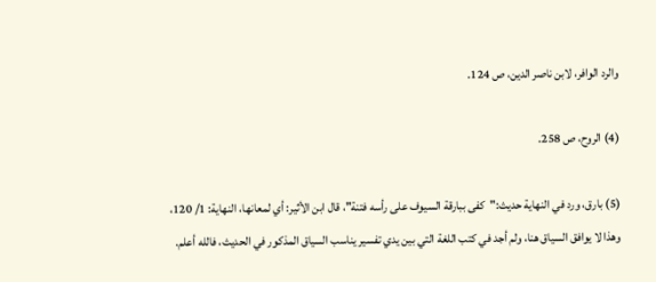والرد الوافر، لابن ناصر الدين، ص 124.

(4) الروح، ص 258.

(5) بارق، ورد في النهاية حديث:"كفى ببارقة السيوف على رأسه فتنة"، قال ابن الأثير: أي لمعانها، النهاية: 1/ 120، وهذا لا يوافق السياق هنا، ولم أجد في كتب اللغة التي بين يدي تفسير يناسب السياق المذكور في الحديث، فالله أعلم.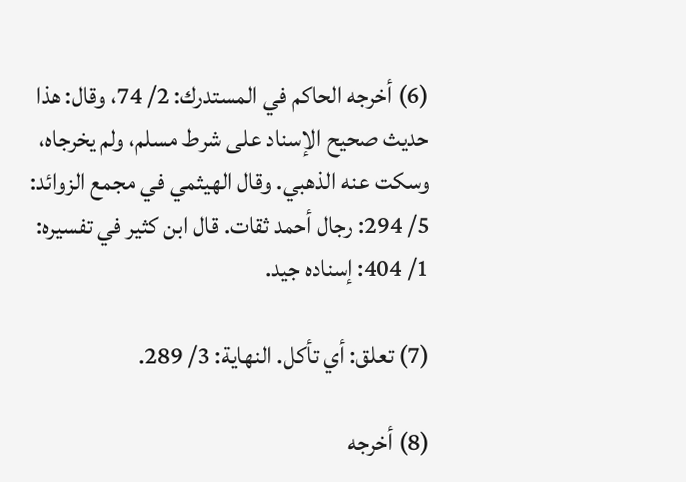(6) أخرجه الحاكم في المستدرك: 2/ 74، وقال: هذا حديث صحيح الإسناد على شرط مسلم، ولم يخرجاه، وسكت عنه الذهبي. وقال الهيثمي في مجمع الزوائد: 5/ 294: رجال أحمد ثقات. قال ابن كثير في تفسيره: 1/ 404: إسناده جيد.

(7) تعلق: أي تأكل. النهاية: 3/ 289.

(8) أخرجه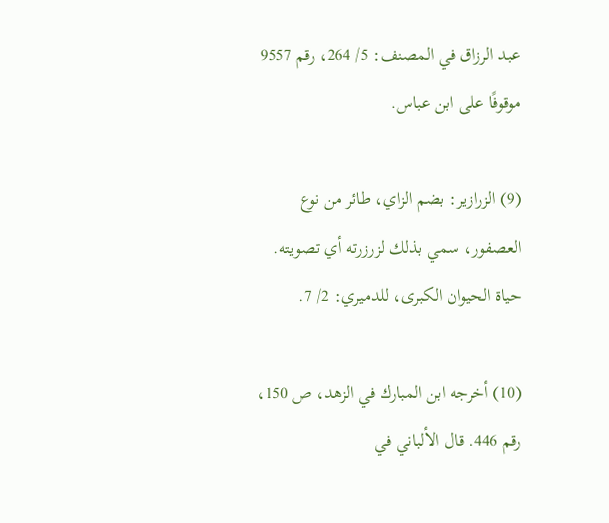عبد الرزاق في المصنف: 5/ 264، رقم 9557 موقوفًا على ابن عباس.

(9) الزرازير: بضم الزاي، طائر من نوع العصفور، سمي بذلك لزرزرته أي تصويته. حياة الحيوان الكبرى، للدميري: 2/ 7.

(10) أخرجه ابن المبارك في الزهد، ص 150، رقم 446. قال الألباني في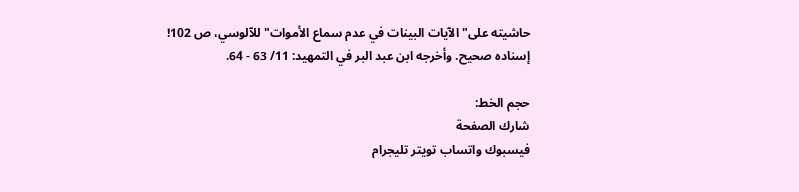حاشيته على"الآيات البينات في عدم سماع الأموات"للآلوسي، ص 102! إسناده صحيح. وأخرجه ابن عبد البر في التمهيد: 11/ 63 - 64.

حجم الخط:
شارك الصفحة
فيسبوك واتساب تويتر تليجرام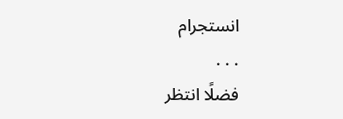انستجرام
. . .
فضلًا انتظر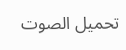تحميل الصوت